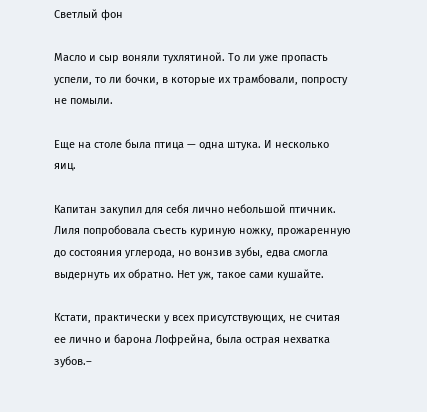Светлый фон

Масло и сыр воняли тухлятиной. То ли уже пропасть успели, то ли бочки, в которые их трамбовали, попросту не помыли.

Еще на столе была птица — одна штука. И несколько яиц.

Капитан закупил для себя лично небольшой птичник. Лиля попробовала съесть куриную ножку, прожаренную до состояния углерода, но вонзив зубы, едва смогла выдернуть их обратно. Нет уж, такое сами кушайте.

Кстати, практически у всех присутствующих, не считая ее лично и барона Лофрейна, была острая нехватка зубов.–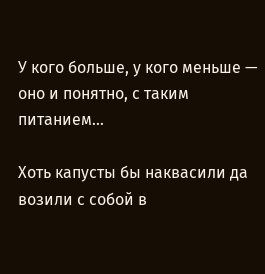У кого больше, у кого меньше — оно и понятно, с таким питанием...

Хоть капусты бы наквасили да возили с собой в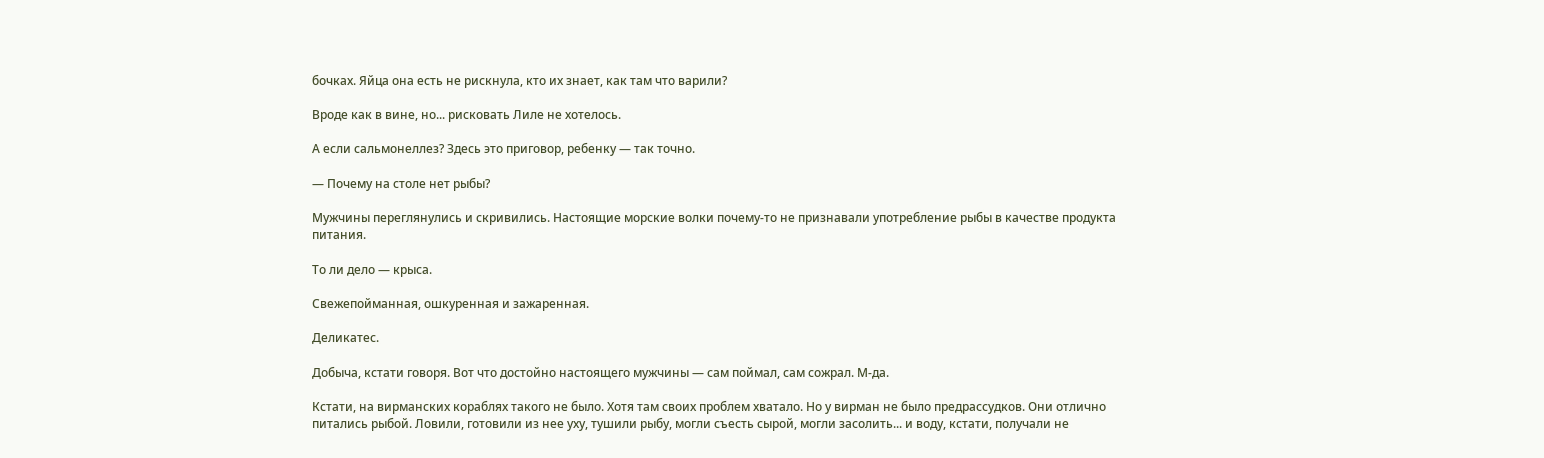бочках. Яйца она есть не рискнула, кто их знает, как там что варили?

Вроде как в вине, но... рисковать Лиле не хотелось.

А если сальмонеллез? Здесь это приговор, ребенку — так точно.

— Почему на столе нет рыбы?

Мужчины переглянулись и скривились. Настоящие морские волки почему-то не признавали употребление рыбы в качестве продукта питания.

То ли дело — крыса.

Свежепойманная, ошкуренная и зажаренная.

Деликатес.

Добыча, кстати говоря. Вот что достойно настоящего мужчины — сам поймал, сам сожрал. М-да.

Кстати, на вирманских кораблях такого не было. Хотя там своих проблем хватало. Но у вирман не было предрассудков. Они отлично питались рыбой. Ловили, готовили из нее уху, тушили рыбу, могли съесть сырой, могли засолить... и воду, кстати, получали не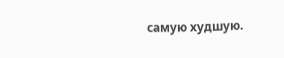самую худшую.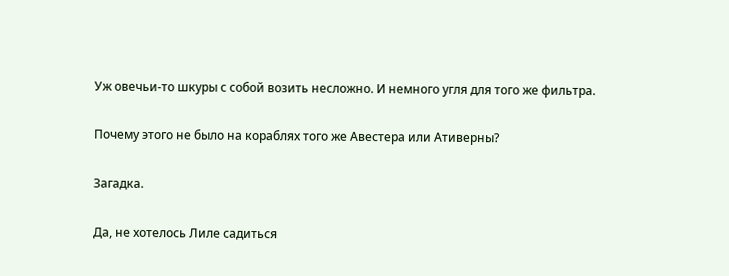Уж овечьи-то шкуры с собой возить несложно. И немного угля для того же фильтра.

Почему этого не было на кораблях того же Авестера или Ативерны?

Загадка.

Да, не хотелось Лиле садиться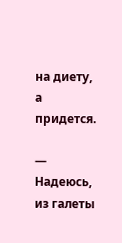на диету, а придется.

— Надеюсь, из галеты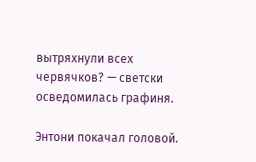вытряхнули всех червячков? — светски осведомилась графиня.

Энтони покачал головой.